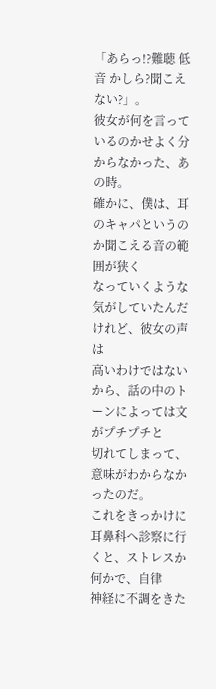「あらっ!?難聴 低音 かしら?聞こえない?」。
彼女が何を言っているのかせよく分からなかった、あの時。
確かに、僕は、耳のキャパというのか聞こえる音の範囲が狭く
なっていくような気がしていたんだけれど、彼女の声は
高いわけではないから、話の中のトーンによっては文がプチプチと
切れてしまって、意味がわからなかったのだ。
これをきっかけに耳鼻科へ診察に行くと、ストレスか何かで、自律
神経に不調をきた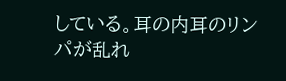している。耳の内耳のリンパが乱れ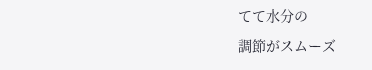てて水分の
調節がスムーズ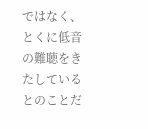ではなく、とくに低音の難聴をきたしているとのことだ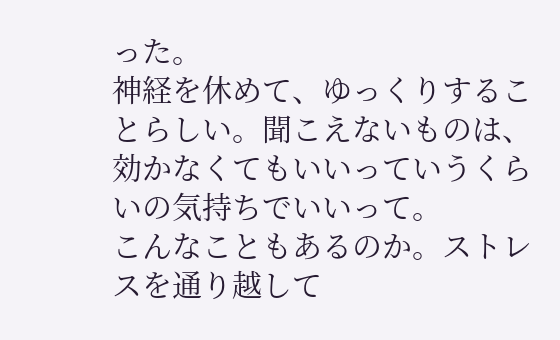った。
神経を休めて、ゆっくりすることらしい。聞こえないものは、
効かなくてもいいっていうくらいの気持ちでいいって。
こんなこともあるのか。ストレスを通り越して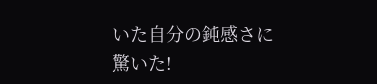いた自分の鈍感さに
驚いた!